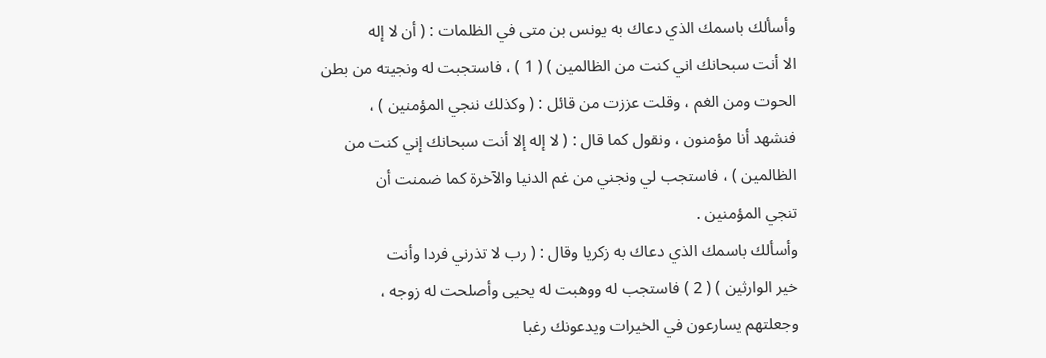وأسألك باسمك الذي دعاك به يونس بن متى في الظلمات : ( أن لا إله
الا أنت سبحانك اني كنت من الظالمين ) ( 1 ) ، فاستجبت له ونجيته من بطن
الحوت ومن الغم ، وقلت عززت من قائل : ( وكذلك ننجي المؤمنين ) ،
فنشهد أنا مؤمنون ، ونقول كما قال : ( لا إله إلا أنت سبحانك إني كنت من
الظالمين ) ، فاستجب لي ونجني من غم الدنيا والآخرة كما ضمنت أن
تنجي المؤمنين .
وأسألك باسمك الذي دعاك به زكريا وقال : ( رب لا تذرني فردا وأنت
خير الوارثين ) ( 2 ) فاستجب له ووهبت له يحيى وأصلحت له زوجه ،
وجعلتهم يسارعون في الخيرات ويدعونك رغبا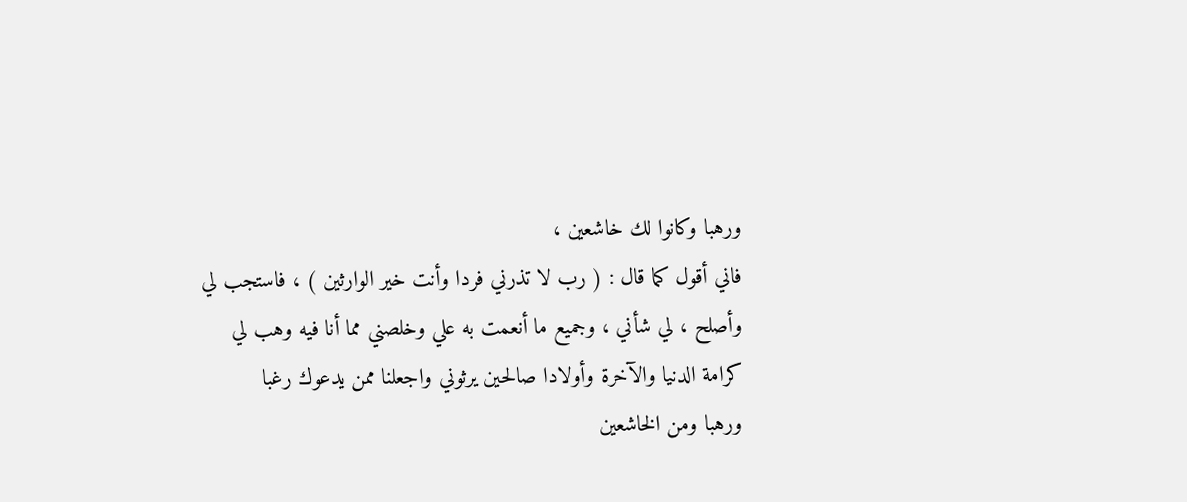ورهبا وكانوا لك خاشعين ،
فاني أقول كما قال : ( رب لا تذرني فردا وأنت خير الوارثين ) ، فاستجب لي
وأصلح ، لي شأني ، وجميع ما أنعمت به علي وخلصني مما أنا فيه وهب لي
كرامة الدنيا والآخرة وأولادا صالحين يرثوني واجعلنا ممن يدعوك رغبا
ورهبا ومن الخاشعين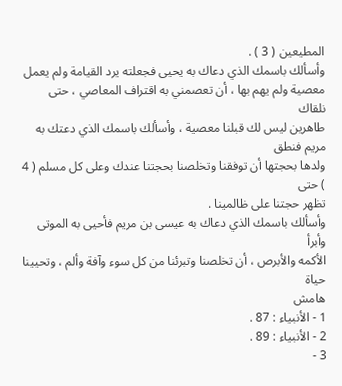المطيعين ( 3 ) .
وأسألك باسمك الذي دعاك به يحيى فجعلته يرد القيامة ولم يعمل
معصية ولم يهم بها ، أن تعصمني به اقتراف المعاصي ، حتى نلقاك
طاهرين ليس لك قبلنا معصية ، وأسألك باسمك الذي دعتك به مريم فنطق
ولدها بحجتها أن توفقنا وتخلصنا بحجتنا عندك وعلى كل مسلم ( 4 ) حتى
تظهر حجتنا على ظالمينا .
وأسألك باسمك الذي دعاك به عيسى بن مريم فأحيى به الموتى وأبرأ
الأكمه والأبرص ، أن تخلصنا وتبرئنا من كل سوء وآفة وألم ، وتحيينا حياة
هامش
1 - الأنبياء : 87 .
2 - الأنبياء : 89 .
3 -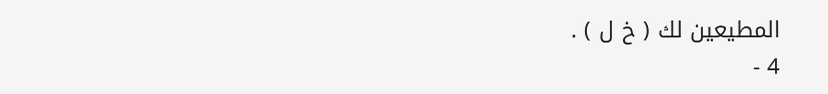المطيعين لك ( خ ل ) .
4 -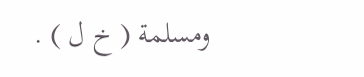ومسلمة ( خ ل ) .